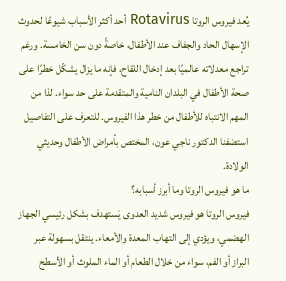يُعد فيروس الروتا Rotavirus أحد أكثر الأسباب شيوعًا لحدوث الإسهال الحاد والجفاف عند الأطفال، خاصةً دون سن الخامسة. ورغم تراجع معدلاته عالميًا بعد إدخال اللقاح، فإنه ما يزال يشكّل خطرًا على صحة الأطفال في البلدان النامية والمتقدمة على حد سواء. لذا من المهم الانتباه للأطفال من خطر هذا الفيروس. للتعرف على التفاصيل استضفنا الدكتور ناجي عون، المختص بأمراض الأطفال وحديثي الولادة.
ما هو فيروس الروتا وما أبرز أسبابه؟
فيروس الروتا هو فيروس شديد العدوى يَستهدف بشكل رئيسي الجهاز الهضمي، ويؤدي إلى التهاب المعدة والأمعاء. ينتقل بسهولة عبر البراز أو الفم، سواء من خلال الطعام أو الماء الملوث أو الأسطح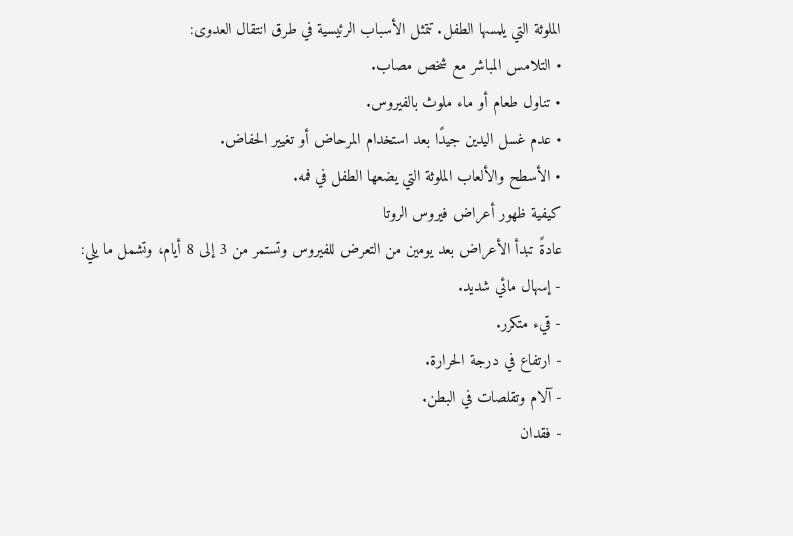الملوثة التي يلمسها الطفل. تتمثل الأسباب الرئيسية في طرق انتقال العدوى:
• التلامس المباشر مع شخص مصاب.
• تناول طعام أو ماء ملوث بالفيروس.
• عدم غسل اليدين جيدًا بعد استخدام المرحاض أو تغيير الحفاض.
• الأسطح والألعاب الملوثة التي يضعها الطفل في فمه.
كيفية ظهور أعراض فيروس الروتا
عادةً تبدأ الأعراض بعد يومين من التعرض للفيروس وتستمر من 3 إلى 8 أيام، وتشمل ما يلي:
- إسهال مائي شديد.
- قيء متكرر.
- ارتفاع في درجة الحرارة.
- آلام وتقلصات في البطن.
- فقدان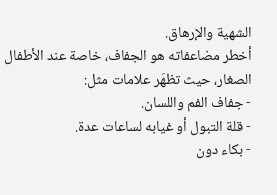الشهية والإرهاق.
أخطر مضاعفاته هو الجفاف، خاصة عند الأطفال الصغار، حيث تظهَر علامات مثل:
- جفاف الفم واللسان.
- قلة التبول أو غيابه لساعات عدة.
- بكاء دون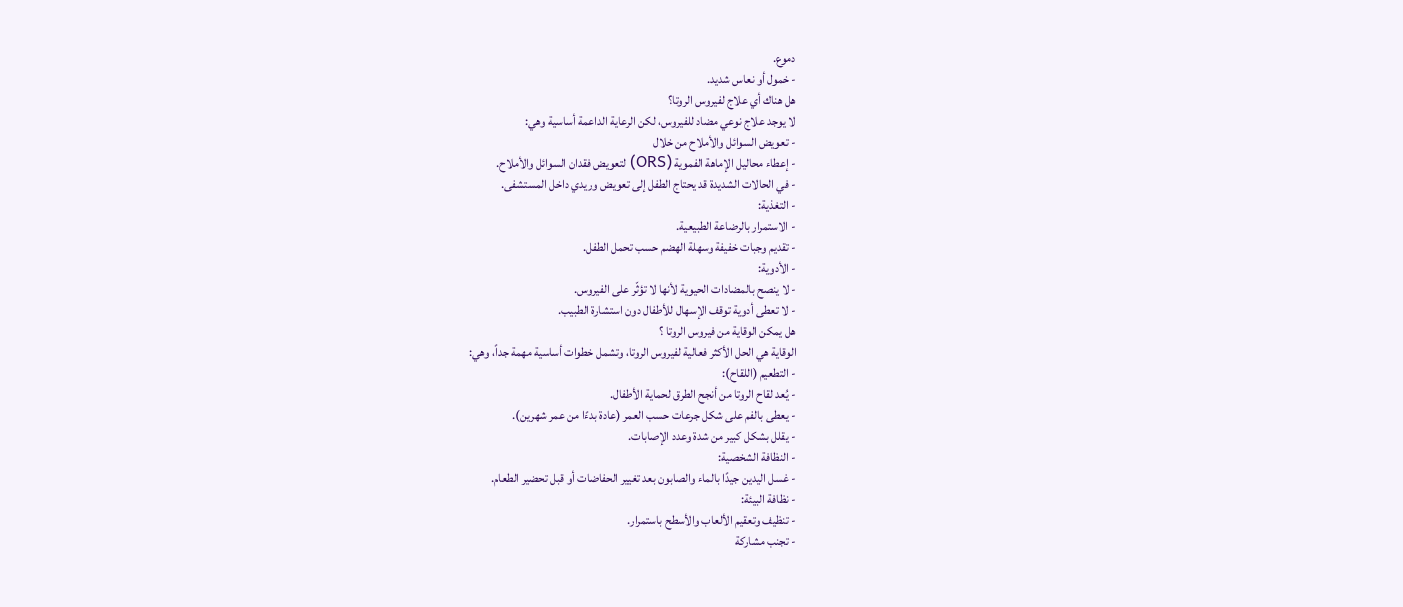دموع.
- خمول أو نعاس شديد.
هل هناك أي علاج لفيروس الروتا؟
لا يوجد علاج نوعي مضاد للفيروس، لكن الرعاية الداعمة أساسية وهي:
- تعويض السوائل والأملاح من خلال
- إعطاء محاليل الإماهة الفموية (ORS) لتعويض فقدان السوائل والأملاح.
- في الحالات الشديدة قد يحتاج الطفل إلى تعويض وريدي داخل المستشفى.
- التغذية:
- الاستمرار بالرضاعة الطبيعية.
- تقديم وجبات خفيفة وسهلة الهضم حسب تحمل الطفل.
- الأدوية:
- لا ينصح بالمضادات الحيوية لأنها لا تؤثّر على الفيروس.
- لا تعطى أدوية توقف الإسهال للأطفال دون استشارة الطبيب.
هل يمكن الوقاية من فيروس الروتا ؟
الوقاية هي الحل الأكثر فعالية لفيروس الروتا، وتشمل خطوات أساسية مهمة جداً، وهي:
- التطعيم (اللقاح):
- يُعد لقاح الروتا من أنجح الطرق لحماية الأطفال.
- يعطى بالفم على شكل جرعات حسب العمر (عادة بدءًا من عمر شهرين).
- يقلل بشكل كبير من شدة وعدد الإصابات.
- النظافة الشخصية:
- غسل اليدين جيدًا بالماء والصابون بعد تغيير الحفاضات أو قبل تحضير الطعام.
- نظافة البيئة:
- تنظيف وتعقيم الألعاب والأسطح باستمرار.
- تجنب مشاركة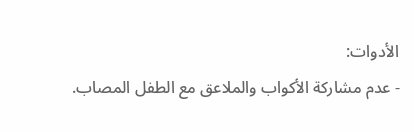الأدوات:
- عدم مشاركة الأكواب والملاعق مع الطفل المصاب.